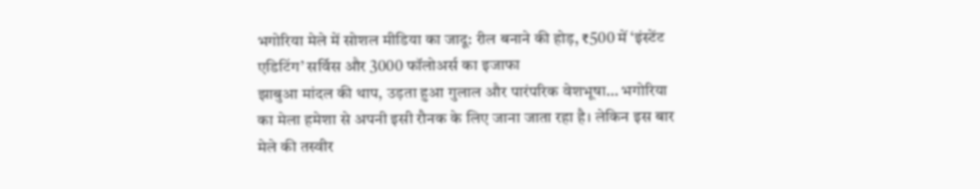भगोरिया मेले में सोशल मीडिया का जादू: रील बनाने की होड़, ₹500 में ‘इंस्टेंट एडिटिंग’ सर्विस और 3000 फॉलोअर्स का इजाफा
झाबुआ मांदल की थाप, उड़ता हुआ गुलाल और पारंपरिक वेशभूषा… भगोरिया का मेला हमेशा से अपनी इसी रौनक के लिए जाना जाता रहा है। लेकिन इस बार मेले की तस्वीर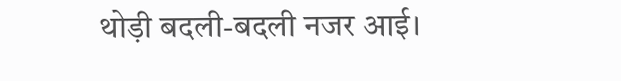थोड़ी बदली-बदली नजर आई।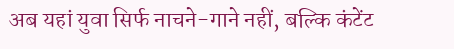अब यहां युवा सिर्फ नाचने-गाने नहीं, बल्कि कंटेंट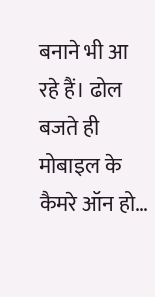बनाने भी आ रहे हैं। ढोल बजते ही मोबाइल के कैमरे ऑन हो…